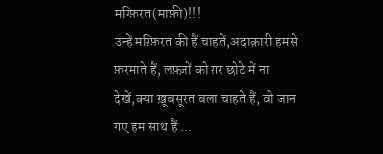मग्फ़िरत(माफ़ी)!!!
उन्हें मग़्फ़िरत की हैं चाहतें,अदाक़ारी हमसे फ़रमाते हैं, लफ़्ज़ों को ग़र छोटे में ना देखें,क्या ख़ूबसूरत बला चाहते हैं, वो जान गए हम साथ हैं …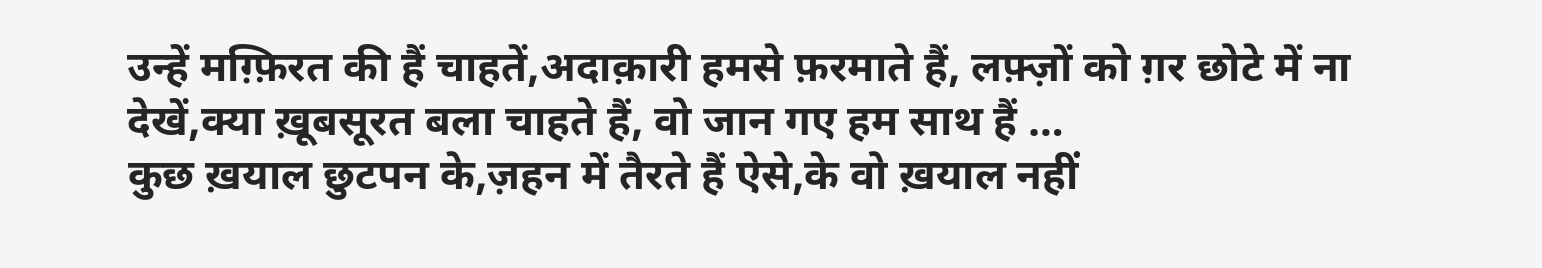उन्हें मग़्फ़िरत की हैं चाहतें,अदाक़ारी हमसे फ़रमाते हैं, लफ़्ज़ों को ग़र छोटे में ना देखें,क्या ख़ूबसूरत बला चाहते हैं, वो जान गए हम साथ हैं …
कुछ ख़याल छुटपन के,ज़हन में तैरते हैं ऐसे,के वो ख़याल नहीं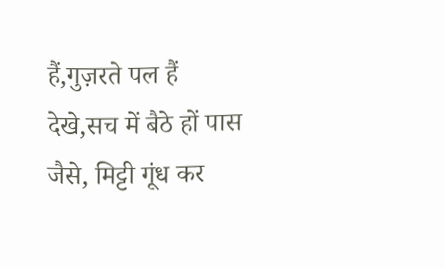हैं,गुज़रते पल हैं देखे,सच में बैठे हों पास जैसे, मिट्टी गूंध कर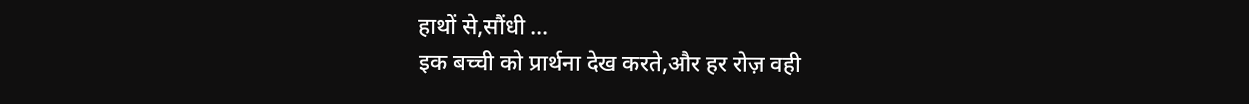हाथों से,सौंधी …
इक बच्ची को प्रार्थना देख करते,और हर रोज़ वही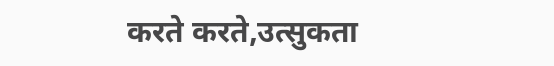करते करते,उत्सुकता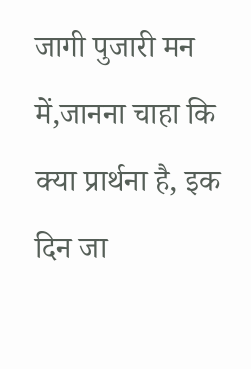जागी पुजारी मन में,जानना चाहा कि क्या प्रार्थना है, इक दिन जा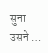सुना उसने …